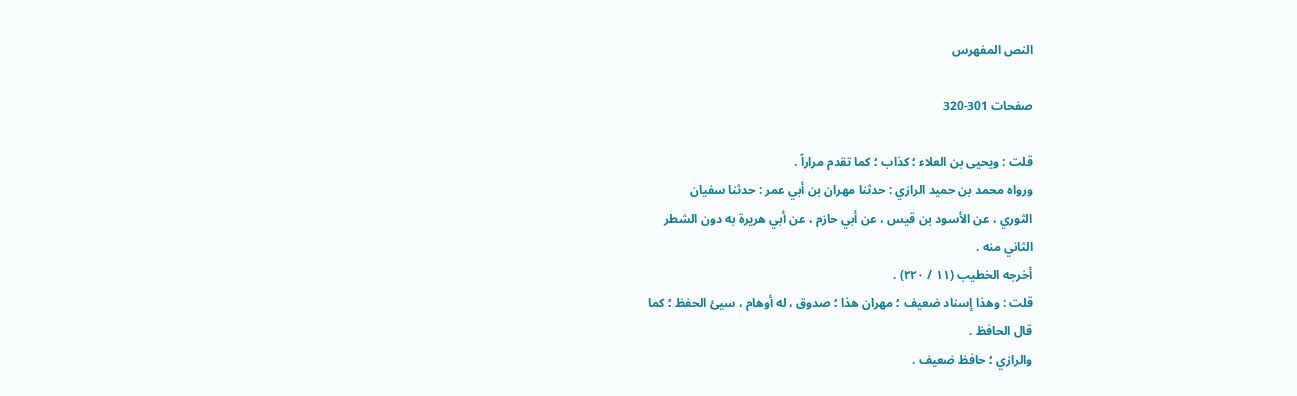النص المفهرس

صفحات 301-320

قلت : ويحيى بن العلاء ؛ كذاب ؛ كما تقدم مراراً .
ورواه محمد بن حميد الرازي : حدثنا مهران بن أبي عمر : حدثنا سفيان
الثوري ، عن الأسود بن قيس ، عن أبي حازم ، عن أبي هريرة به دون الشطر
الثاني منه .
أخرجه الخطيب (١١ / ٢٢٠) .
قلت : وهذا إسناد ضعيف ؛ مهران هذا ؛ صدوق ، له أوهام ، سيئ الحفظ ؛ كما
قال الحافظ .
والرازي ؛ حافظ ضعيف .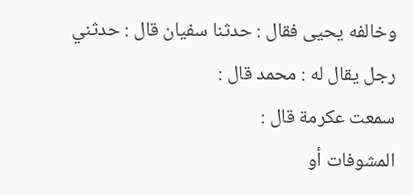وخالفه يحيى فقال : حدثنا سفيان قال : حدثني رجل يقال له : محمد قال :
سمعت عكرمة قال :
المشوفات أو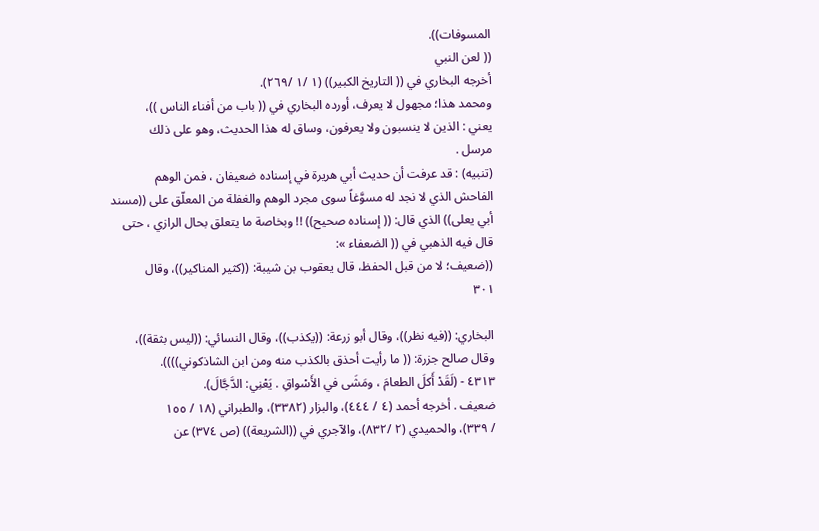المسوفات)).
(( لعن النبي
أخرجه البخاري في (( التاريخ الكبير)) (١ /١ /٢٦٩).
ومحمد هذا؛ مجهول لا يعرف، أورده البخاري في (( باب من أفناء الناس ))،
يعني : الذين لا ينسبون ولا يعرفون، وساق له هذا الحديث، وهو على ذلك
مرسل .
(تنبيه) : قد عرفت أن حديث أبي هريرة في إسناده ضعيفان ، فمن الوهم
الفاحش الذي لا نجد له مسوَّغاً سوى مجرد الوهم والغفلة من المعلّق على ((مسند
أبي يعلى)) الذي قال: (( إسناده صحيح)) !! وبخاصة ما يتعلق بحال الرازي ، حتى
قال فيه الذهبي في (( الضعفاء »:
((ضعيف؛ لا من قبل الحفظ، قال يعقوب بن شيبة: ((كثير المناكير))، وقال
٣٠١

البخاري: ((فيه نظر))، وقال أبو زرعة: ((يكذب))، وقال النسائي: ((ليس بثقة))،
وقال صالح جزرة: (( ما رأيت أحذق بالكذب منه ومن ابن الشاذكوني)))).
٤٣١٣ - (لَقَدْ أَكلَ الطعامَ ، ومَشَى في الأَسْواقِ . يَعْنِي: الدَّجَّالَ).
ضعيف . أخرجه أحمد (٤ / ٤٤٤)، والبزار (٣٣٨٢)، والطبراني (١٨ / ١٥٥
/ ٣٣٩)، والحميدي (٢ /٨٣٢)، والآجري في ((الشريعة)) (ص ٣٧٤) عن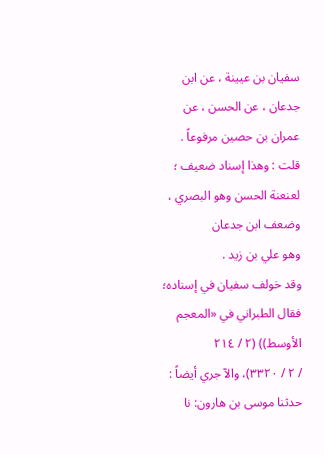سفيان بن عيينة ، عن ابن جدعان ، عن الحسن ، عن عمران بن حصين مرفوعاً .
قلت : وهذا إسناد ضعيف ؛ لعنعنة الحسن وهو البصري ، وضعف ابن جدعان
وهو علي بن زيد .
وقد خولف سفيان في إسناده؛ فقال الطبراني في «المعجم الأوسط)) (٢ / ٢١٤
/ ٢ / ٣٣٢٠)، والآ جري أيضاً : حدثنا موسى بن هارون: نا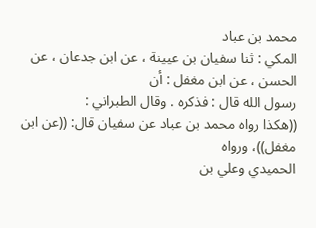محمد بن عباد
المكي : ثنا سفيان بن عيينة ، عن ابن جدعان ، عن الحسن ، عن ابن مغفل : أن
رسول الله قال : فذكره . وقال الطبراني :
((هكذا رواه محمد بن عباد عن سفيان قال: ((عن ابن مغفل))، ورواه
الحميدي وعلي بن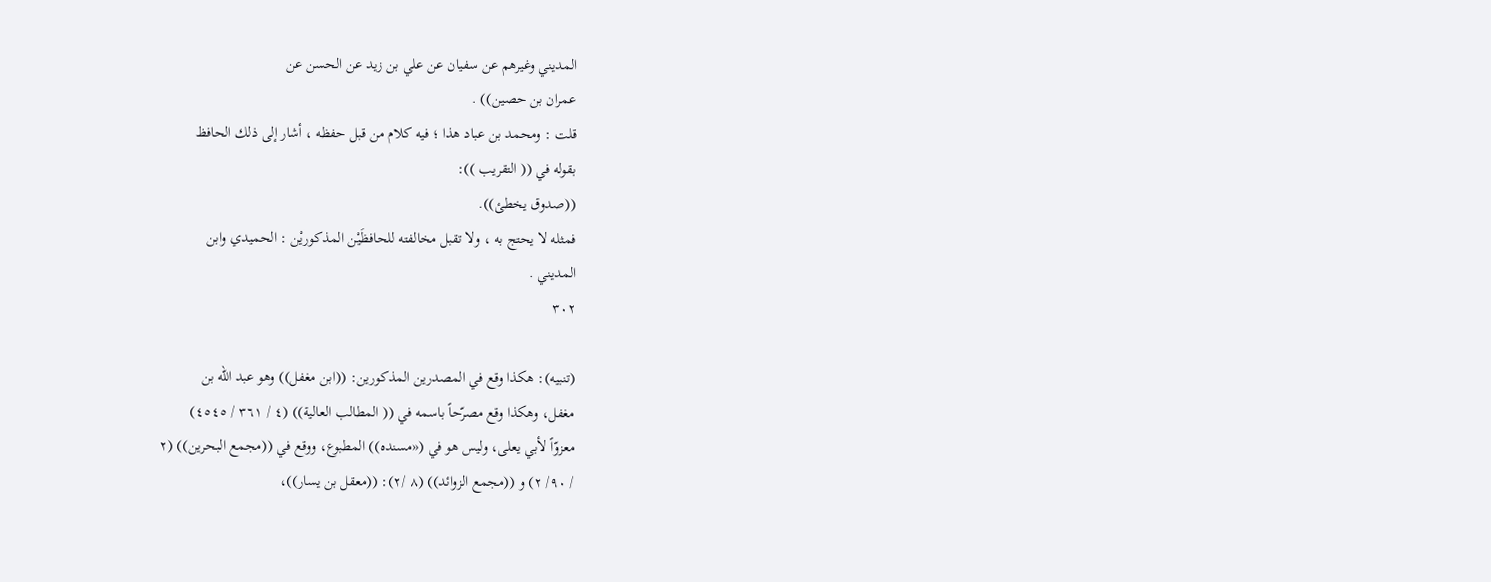المديني وغيرهم عن سفيان عن علي بن زيد عن الحسن عن
عمران بن حصين)) .
قلت : ومحمد بن عباد هذا ؛ فيه كلام من قبل حفظه ، أشار إلى ذلك الحافظ
بقوله في (( التقريب )):
((صدوق يخطئ)).
فمثله لا يحتج به ، ولا تقبل مخالفته للحافظَيْن المذكوريْن : الحميدي وابن
المديني .
٣٠٢

(تنبيه): هكذا وقع في المصدرين المذكورين: ((ابن مغفل)) وهو عبد الله بن
مغفل، وهكذا وقع مصرّحاً باسمه في (( المطالب العالية)) (٤ / ٣٦١ / ٤٥٤٥)
معزوّاً لأبي يعلى، وليس هو في («مسنده)) المطبوع، ووقع في ((مجمع البحرين)) (٢
/ ٩٠/ ٢) و ((مجمع الزوائد)) (٨ /٢): ((معقل بن يسار))،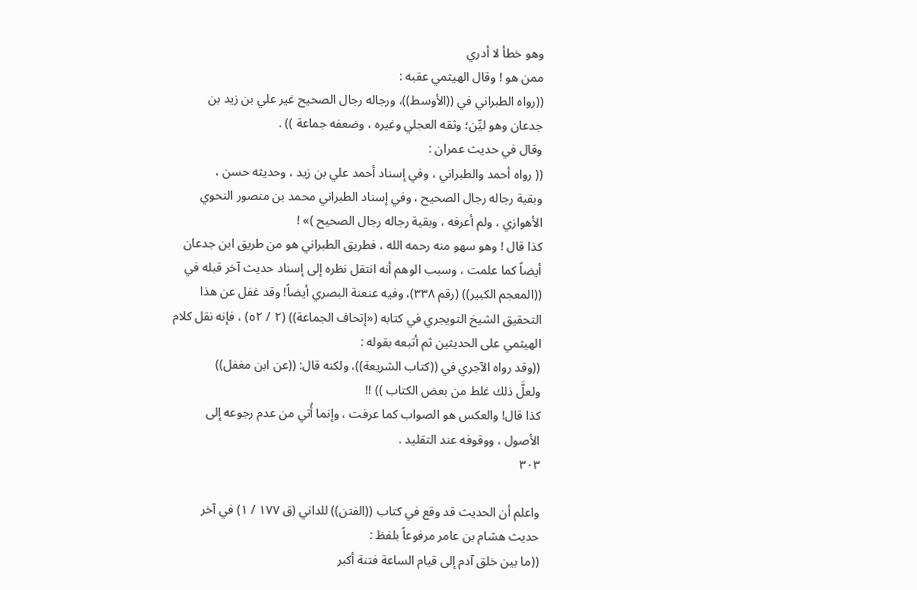وهو خطأ لا أدري
ممن هو ! وقال الهيثمي عقبه :
((رواه الطبراني في ((الأوسط))، ورجاله رجال الصحيح غير علي بن زيد بن
جدعان وهو ليِّن؛ وثقه العجلي وغيره ، وضعفه جماعة )) .
وقال في حدیث عمران :
(( رواه أحمد والطبراني ، وفي إسناد أحمد علي بن زيد ، وحديثه حسن ،
وبقية رجاله رجال الصحيح ، وفي إسناد الطبراني محمد بن منصور النحوي
الأهوازي ، ولم أعرفه ، وبقية رجاله رجال الصحيح )» !
كذا قال ! وهو سهو منه رحمه الله ، فطريق الطبراني هو من طريق ابن جدعان
أيضاً كما علمت ، وسبب الوهم أنه انتقل نظره إلى إسناد حديث آخر قبله في
((المعجم الكبير)) (رقم ٣٣٨)، وفيه عنعنة البصري أيضاً! وقد غفل عن هذا
التحقيق الشيخ التويجري في كتابه («إتحاف الجماعة)) (٢ / ٥٢) ، فإنه نقل كلام
الهيثمي على الحديثين ثم أتبعه بقوله :
((وقد رواه الآجري في ((كتاب الشريعة))، ولكنه قال: ((عن ابن مغفل))
ولعلَّ ذلك غلط من بعض الكتاب )) !!
كذا قال! والعكس هو الصواب كما عرفت ، وإنما أُتي من عدم رجوعه إلى
الأصول ، ووقوفه عند التقليد .
٣٠٣

واعلم أن الحديث قد وقع في كتاب ((الفتن)) للداني (ق ١٧٧ / ١) في آخر
حديث هشام بن عامر مرفوعاً بلفظ :
((ما بين خلق آدم إلى قيام الساعة فتنة أكبر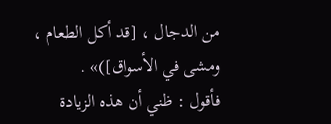من الدجال ، [قد أكل الطعام ،
ومشى في الأسواق])» .
فأقول : ظني أن هذه الزيادة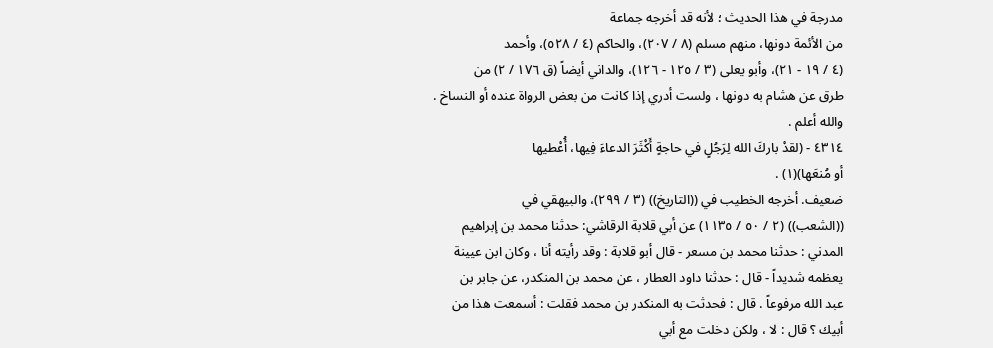مدرجة في هذا الحديث ؛ لأنه قد أخرجه جماعة
من الأئمة دونها، منهم مسلم (٨ / ٢٠٧)، والحاكم (٤ / ٥٢٨)، وأحمد
(٤ / ١٩ - ٢١)، وأبو يعلى (٣ / ١٢٥ - ١٢٦)، والداني أيضاً (ق ١٧٦ / ٢) من
طرق عن هشام به دونها ، ولست أدري إذا كانت من بعض الرواة عنده أو النساخ .
والله أعلم .
٤٣١٤ - (لقدْ باركَ الله لِرَجُلٍ في حاجةٍ أَكْثَرَ الدعاءَ فِيها، أُعْطيها
أو مُنعَها)(١) .
ضعيف. أخرجه الخطيب في ((التاريخ)) (٣ / ٢٩٩)، والبيهقي في
((الشعب)) (٢ / ٥٠ / ١١٣٥) عن أبي قلابة الرقاشي: حدثنا محمد بن إبراهيم
المدني : حدثنا محمد بن مسعر - قال أبو قلابة : وقد رأيته أنا ، وكان ابن عيينة
يعظمه شديداً - قال : حدثنا داود العطار ، عن محمد بن المنكدر، عن جابر بن
عبد الله مرفوعاً . قال : فحدثت به المنكدر بن محمد فقلت : أسمعت هذا من
أبيك ؟ قال : لا ، ولكن دخلت مع أبي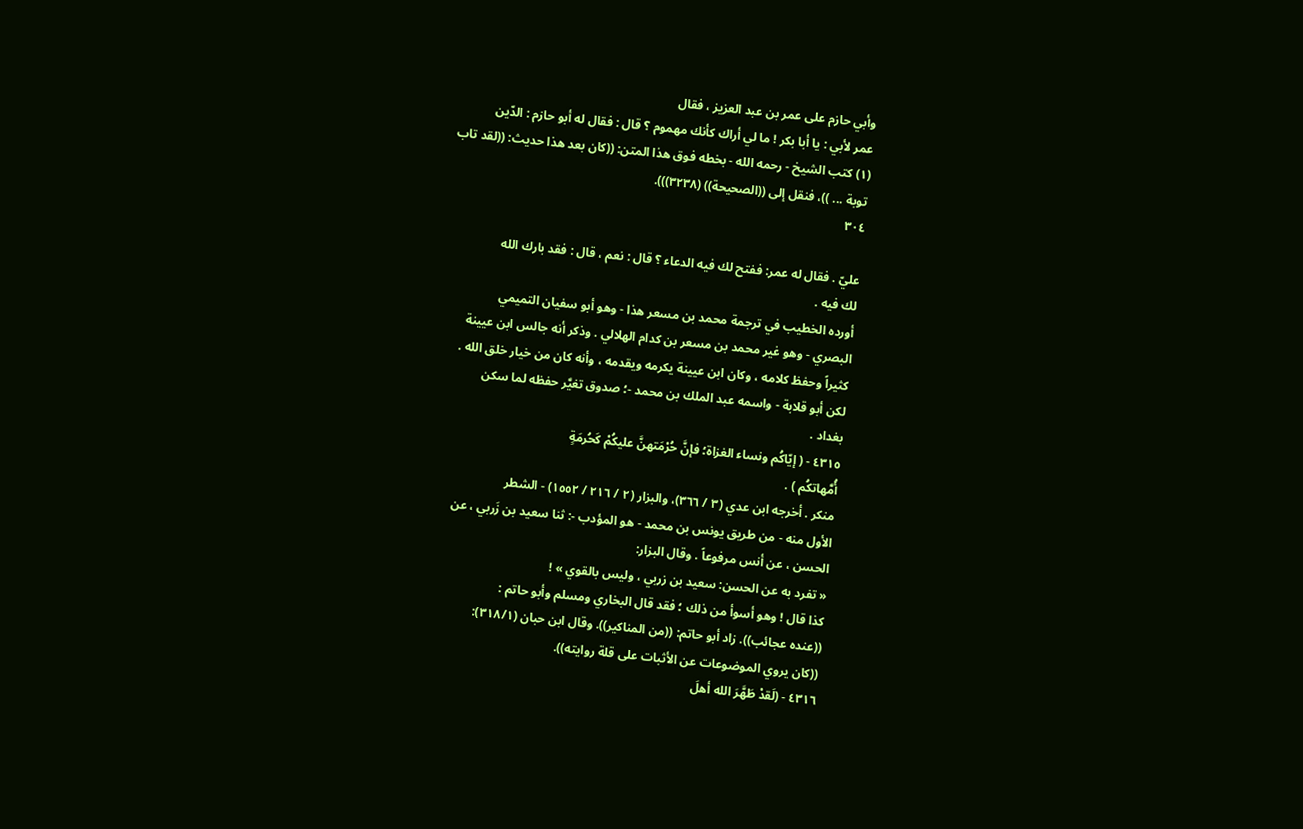وأبي حازم على عمر بن عبد العزيز ، فقال
عمر لأبي : يا أبا بكر ! ما لي أراك كأنك مهموم ؟ قال : فقال له أبو حازم : الدّين
(١) كتب الشيخ - رحمه الله - بخطه فوق هذا المتن: ((كان بعد هذا حديث: ((لقد تاب
توبة ... ))، فنقل إلى ((الصحيحة)) (٣٢٣٨))).
٣٠٤

عليّ . فقال له عمر: ففتح لك فيه الدعاء ؟ قال : نعم ، قال : فقد بارك الله
لك فيه .
أورده الخطيب في ترجمة محمد بن مسعر هذا - وهو أبو سفيان التميمي
البصري - وهو غير محمد بن مسعر بن كدام الهلالي . وذكر أنه جالس ابن عيينة
كثيراً وحفظ كلامه ، وكان ابن عيينة يكرمه ويقدمه ، وأنه كان من خيار خلق الله .
لكن أبو قلابة - واسمه عبد الملك بن محمد -؛ صدوق تغيَّر حفظه لما سكن
بغداد .
٤٣١٥ - ( إيّاكُم ونساء الغزاة؛ فإنَّ حُرْمَتهنَّ عليكُمْ كَحُرمَةٍ
أُمَّهاتكُم ) .
منكر . أخرجه ابن عدي (٣ / ٣٦٦)، والبزار (٢ / ٢١٦ / ١٥٥٢) - الشطر
الأول منه - من طريق يونس بن محمد - هو المؤدب -: ثنا سعيد بن زَربي ، عن
الحسن ، عن أنس مرفوعاً . وقال البزار:
« تفرد به عن الحسن: سعيد بن زربي ، وليس بالقوي » !
كذا قال ! وهو أسوأ من ذلك ؛ فقد قال البخاري ومسلم وأبو حاتم :
((عنده عجائب)). زاد أبو حاتم: ((من المناكير)). وقال ابن حبان (٣١٨/١):
((كان يروي الموضوعات عن الأثبات على قلة روايته)).
٤٣١٦ - (لَقدْ طَهَّرَ الله أهلَ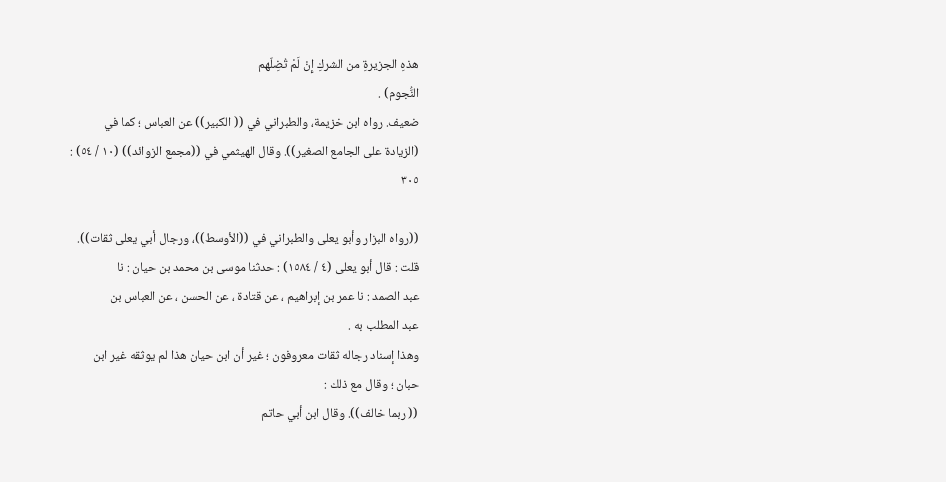هذهِ الجزيرةِ من الشركِ إِنْ لَمْ تُضِلّهم
النُّجوم) .
ضعيف. رواه ابن خزيمة، والطبراني في (( الكبير)) عن العباس ؛ كما في
(الزيادة على الجامع الصغير)). وقال الهيثمي في ((مجمع الزوائد)) (١٠ / ٥٤) :
٣٠٥

((رواه البزار وأبو يعلى والطبراني في ((الأوسط))، ورجال أبي يعلى ثقات)).
قلت : قال أبو يعلى (٤ / ١٥٨٤) : حدثنا موسى بن محمد بن حيان : نا
عبد الصمد : نا عمر بن إبراهيم ، عن قتادة ، عن الحسن ، عن العباس بن
عبد المطلب به .
وهذا إسناد رجاله ثقات معروفون ؛ غير أن ابن حيان هذا لم يوثقه غير ابن
حبان ؛ وقال مع ذلك :
(( ربما خالف)). وقال ابن أبي حاتم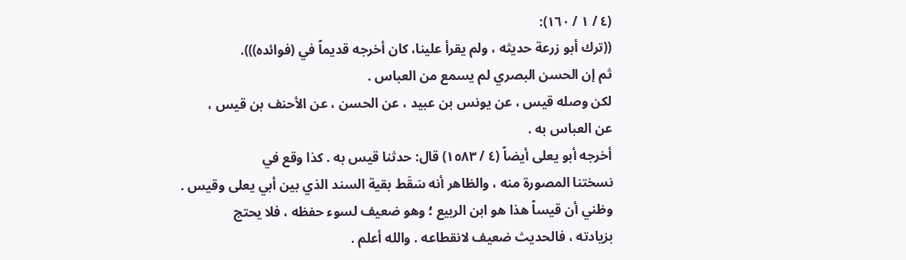(٤ / ١ / ١٦٠):
((ترك أبو زرعة حديثه ، ولم يقرأ علينا، كان أخرجه قديماً في (فوائده))).
ثم إن الحسن البصري لم يسمع من العباس .
لكن وصله قيس ، عن يونس بن عبيد ، عن الحسن ، عن الأحنف بن قيس ،
عن العباس به .
أخرجه أبو يعلى أيضاً (٤ / ١٥٨٣) قال: حدثنا قيس به . كذا وقع في
نسختنا المصورة منه ، والظاهر أنه سَقَط بقية السند الذي بين أبي يعلى وقيس .
وظني أن قيساً هذا هو ابن الربيع ؛ وهو ضعيف لسوء حفظه ، فلا يحتج
بزيادته ، فالحديث ضعيف لانقطاعه . والله أعلم .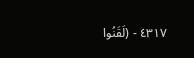٤٣١٧ - (لَقَنُوا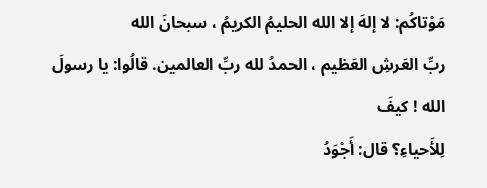مَوْتاكُم: لا إلهَ إلا الله الحليمُ الكريمُ ، سبحانَ الله
ربِّ العَرشِ العَظيم ، الحمدُ لله ربِّ العالمين. قالُوا: يا رسولَ الله ! كيفَ
لِلأَحياءِ؟ قال: أَجْوَدُ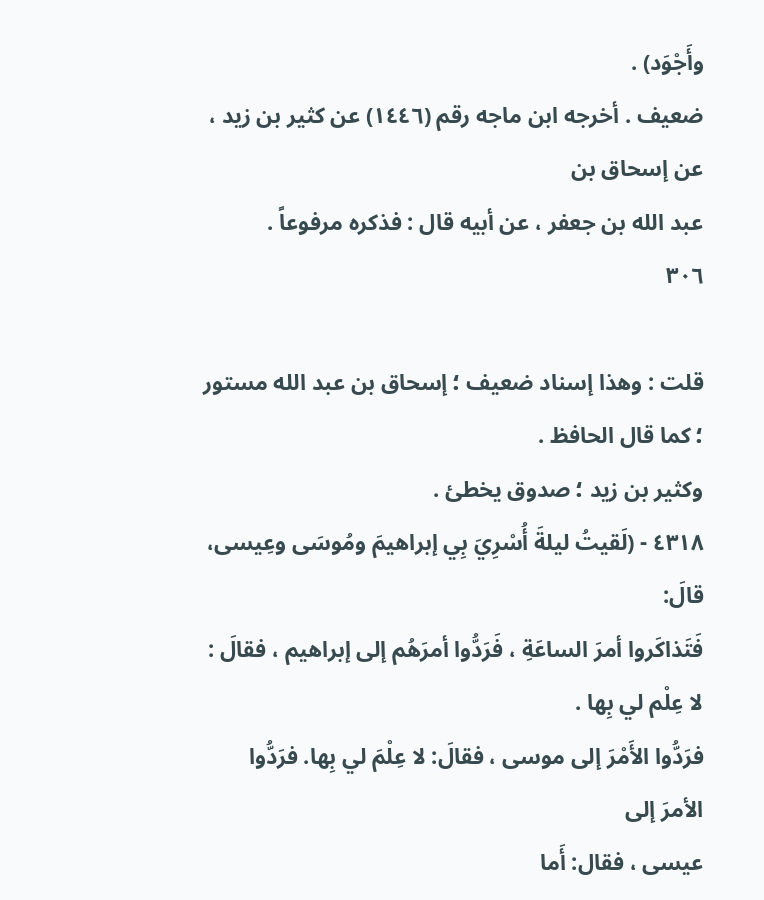وأَجْوَد) .
ضعيف . أخرجه ابن ماجه رقم (١٤٤٦) عن كثير بن زيد ، عن إسحاق بن
عبد الله بن جعفر ، عن أبيه قال : فذكره مرفوعاً .
٣٠٦

قلت : وهذا إسناد ضعيف ؛ إسحاق بن عبد الله مستور ؛ كما قال الحافظ .
وكثير بن زيد ؛ صدوق يخطئ .
٤٣١٨ - (لَقيتُ ليلةَ أُسْرِيَ بِي إبراهيمَ ومُوسَى وعِيسى، قالَ:
فَتَذاكَروا أمرَ الساعَةِ ، فَرَدُّوا أمرَهُم إلى إبراهيم ، فقالَ : لا عِلْم لي بِها .
فرَدُّوا الأَمْرَ إلى موسى ، فقالَ: لا عِلْمَ لي بِها. فرَدُّوا الأمرَ إلى
عيسى ، فقال: أَما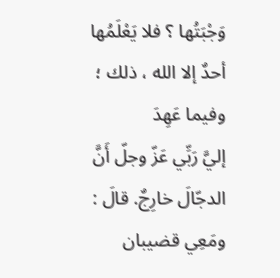وَجْبَتُها ؟ فلا يَعْلَمُها أحدٌ إلا الله ، ذلك ؛ وفيما عَهِدَ
إليَّ رَبِّي عَزّ وجلّ أَنَّ الدجّالَ خارِجٌ. قالَ : ومَعِي قضيبان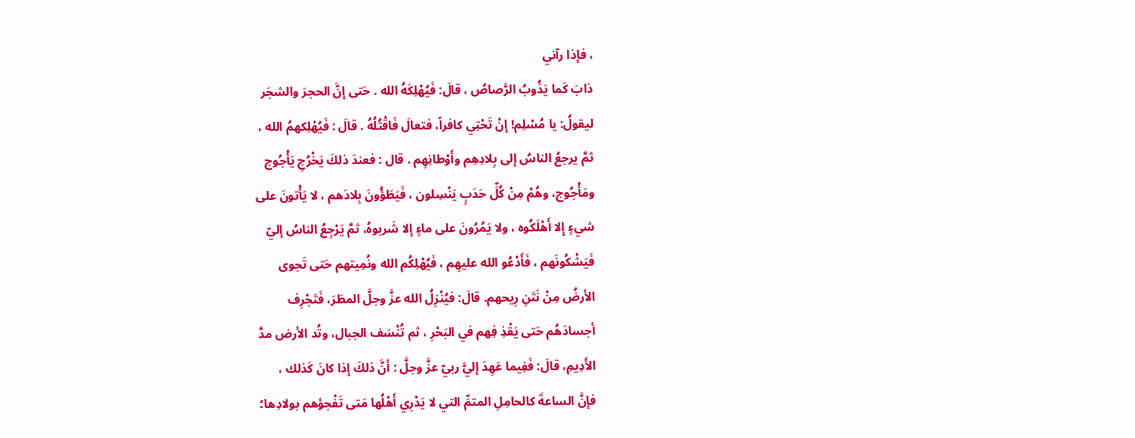، فإذا رآني
ذابَ كَما يَذُوبُ الرَّصاصُ ، قالَ: فَيُهْلِكَهُ الله . حَتى إنَّ الحجرَ والشجَر
ليقولُ: يا مُسْلِم! إنْ تَحْتِي كافراً، فتعالَ فَاقْتُلُهُ . قالَ : فَيُهْلِكهمُ الله ،
ثمَّ يرجعُ الناسُ إلى بِلادِهِم وأَوْطانِهِم . قال : فعندَ ذلكَ يَخْرُجِ يَأْجُوج
ومَأْجُوج، وهُمْ مِنْ كُلِّ حَدَبٍ يَنْسِلون ، فَيَطَؤُونَ بِلادَهم ، لا يَأْتونَ على
شيءٍ إِلا أَهْلَكُوه ، ولا يَمُرُونَ على ماءٍ إلا شَربوهُ، ثمَّ يَرْجِعُ الناسُ إليّ
فَيَشْكُونَهم ، فَأَدْعُو الله علیهِم ، فَيُهْلِكُم الله ونُمِیتھم حَتى تَجوى
الأرضُ مِنْ نَتَنِ رِيحهم. قالَ: فيُنْزِلُ الله عزَّ وجلَّ المطَرَ، فَتَجْرِف
أجسادَهُم حَتى يَقْذِ فِهم في البَحْرِ ، ثم تُنْسَف الجبال، وتُد الأرض مدَّ
الأَدِيمِ، قالَ: فَفِيما عَهِدَ إليَّ ربيّ عزَّ وجلَّ : أنَّ ذلكَ إذا كانَ كَذلك ،
فإنَّ الساعةَ كالحامِلِ المتمِّ التي لا يَدْرِي أَهْلُها مَتى تَفْجؤهم بولادِها؛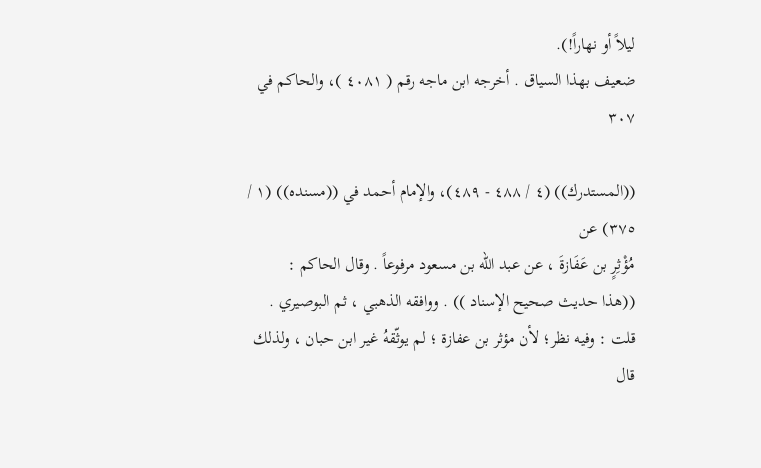ليلاً أو نهاراً!).
ضعيف بهذا السياق . أخرجه ابن ماجه رقم ( ٤٠٨١ )، والحاكم في
٣٠٧

((المستدرك)) (٤ / ٤٨٨ - ٤٨٩)، والإمام أحمد في ((مسنده)) (١ / ٣٧٥) عن
مُؤْثِرٍ بن عَفَازةَ ، عن عبد الله بن مسعود مرفوعاً . وقال الحاكم :
((هذا حديث صحيح الإسناد )) . ووافقه الذهبي ، ثم البوصيري .
قلت : وفيه نظر؛ لأن مؤثر بن عفازة ؛ لم يوثّقهُ غير ابن حبان ، ولذلك قال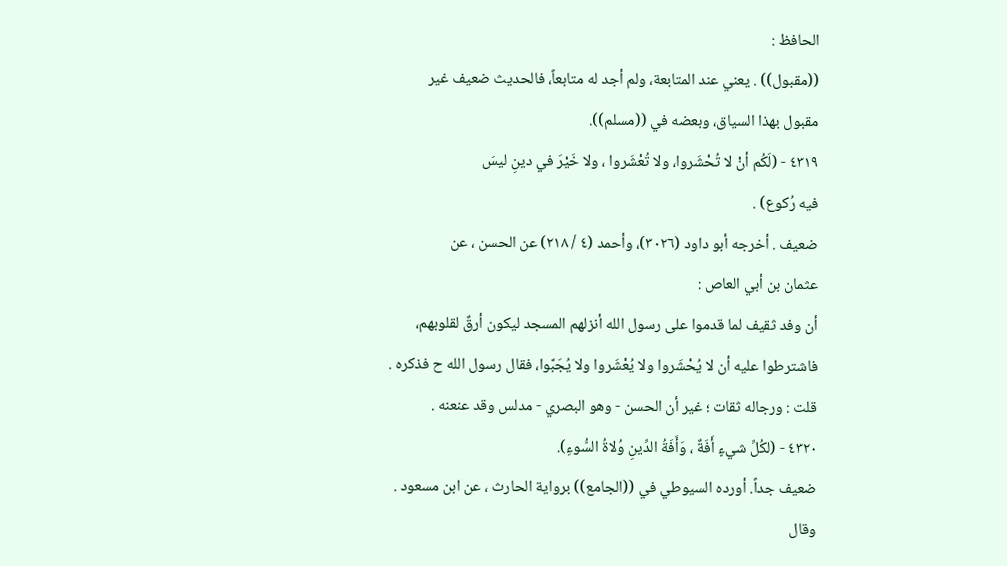الحافظ :
((مقبول)) . يعني عند المتابعة، ولم أجد له متابعاً، فالحديث ضعيف غير
مقبول بهذا السياق، وبعضه في ((مسلم)).
٤٣١٩ - (لَكُم أنْ لا تُحْشَروا، ولا تُعْشَروا ، ولا خَيْرَ في دینِ لیسَ
فيه رُکوع) .
ضعيف . أخرجه أبو داود (٣٠٢٦)، وأحمد (٤ / ٢١٨) عن الحسن ، عن
عثمان بن أبي العاص :
أن وفد ثقيف لما قدموا على رسول الله أنزلهم المسجد ليكون أرقٌ لقلوبهم،
فاشترطوا عليه أن لا يُحْشَروا ولا يُعْشَروا ولا يُجَبَّوا، فقال رسول الله ح فذكره .
قلت : ورجاله ثقات ؛ غير أن الحسن - وهو البصري - مدلس وقد عنعنه .
٤٣٢٠ - (لكُلِّ شيءٍ أَفَةٌ ، وَأَفَةُ الدِّينِ وُلاةُ السُّوءِ).
ضعيف جداً. أورده السيوطي في ((الجامع)) برواية الحارث ، عن ابن مسعود .
وقال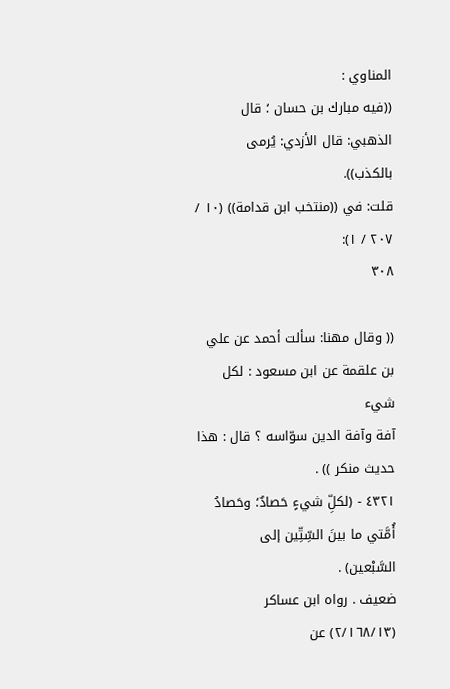المناوي :
((فيه مبارك بن حسان ؛ قال الذهبي: قال الأزدي: يُرمى بالكذب)).
قلت: في ((منتخب ابن قدامة)) (١٠ / ٢٠٧ / ١):
٣٠٨

(( وقال مهنا: سألت أحمد عن علي بن علقمة عن ابن مسعود : لكل شيء
آفة وآفة الدین سوّاسه ؟ قال : هذا حديث منكر )) .
٤٣٢١ - (لكلِّ شيءٍ حَصادٌ؛ وحَصادُ أُمَّتي ما بينَ السِّتِّين إلى
السَّبْعين) .
ضعيف . رواه ابن عساكر (٢/١٦٨/١٣) عن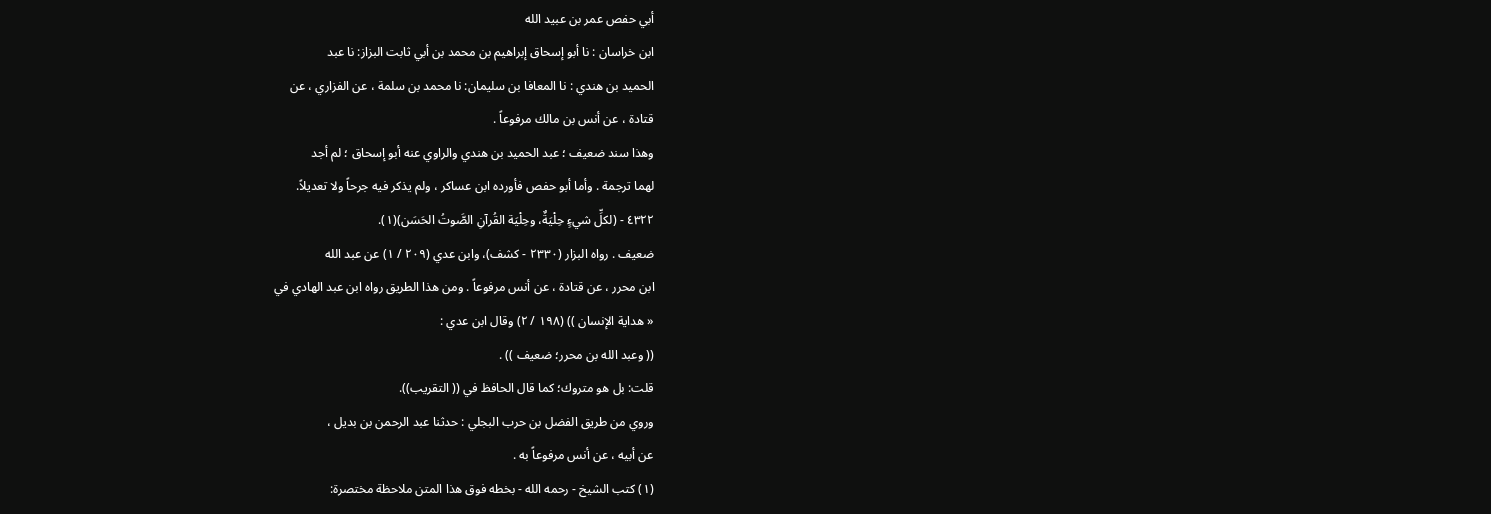أبي حفص عمر بن عبيد الله
ابن خراسان : نا أبو إسحاق إبراهيم بن محمد بن أبي ثابت البزاز: نا عبد
الحميد بن هندي : نا المعافا بن سليمان: نا محمد بن سلمة ، عن الفزاري ، عن
قتادة ، عن أنس بن مالك مرفوعاً .
وهذا سند ضعيف ؛ عبد الحميد بن هندي والراوي عنه أبو إسحاق ؛ لم أجد
لهما ترجمة . وأما أبو حفص فأورده ابن عساكر ، ولم يذكر فيه جرحاً ولا تعديلاً.
٤٣٢٢ - (لكلِّ شيءٍ حِلْيَةٌ، وحِلْيَة القُرآنِ الصَّوتُ الحَسَن)(١).
ضعيف . رواه البزار (٢٣٣٠ - كشف)، وابن عدي (٢٠٩ / ١) عن عبد الله
ابن محرر ، عن قتادة ، عن أنس مرفوعاً . ومن هذا الطريق رواه ابن عبد الهادي في
« هداية الإنسان )) (١٩٨ / ٢) وقال ابن عدي :
(( وعبد الله بن محرر؛ ضعيف )) .
قلت: بل هو متروك؛ كما قال الحافظ في (( التقريب)).
وروي من طريق الفضل بن حرب البجلي : حدثنا عبد الرحمن بن بديل ،
عن أبيه ، عن أنس مرفوعاً به .
(١) كتب الشيخ - رحمه الله - بخطه فوق هذا المتن ملاحظة مختصرة: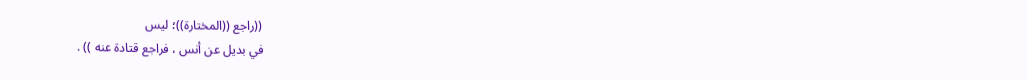((راجع ((المختارة))؛ ليس
في بديل عن أنس ، فراجع قتادة عنه )) .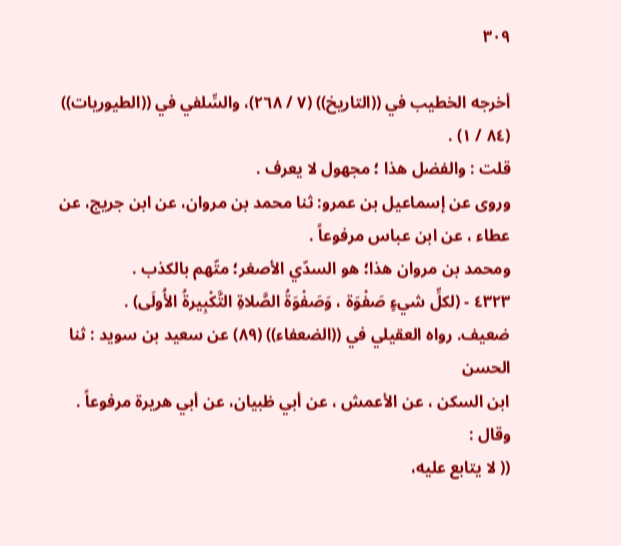٣٠٩

أخرجه الخطيب في ((التاريخ)) (٧ / ٢٦٨)، والسِّلفي في ((الطيوريات))
(٨٤ / ١) .
قلت : والفضل هذا ؛ مجهول لا يعرف .
وروى عن إسماعيل بن عمرو: ثنا محمد بن مروان، عن ابن جريج، عن
عطاء ، عن ابن عباس مرفوعاً .
ومحمد بن مروان هذا؛ هو السدّي الأصغر؛ متّهم بالكذب .
٤٣٢٣ - (لكلِّ شيءٍ صَفْوَة ، وَصَفْوَةُ الصَّلاةِ التَّكْبِيرةُ الأُولَى) .
ضعيف. رواه العقيلي في ((الضعفاء)) (٨٩) عن سعيد بن سويد : ثنا الحسن
ابن السكن ، عن الأعمش ، عن أبي ظبيان، عن أبي هريرة مرفوعاً . وقال :
(( لا يتابع عليه،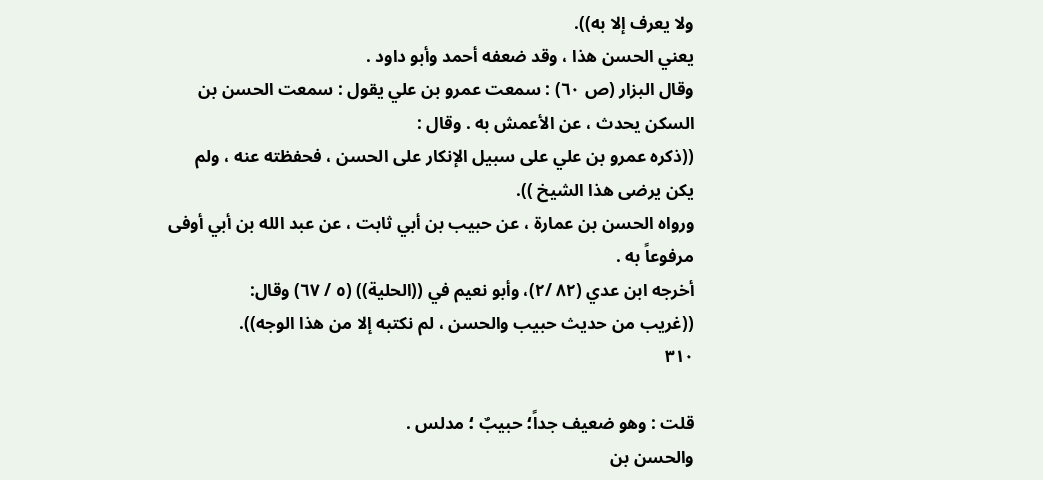ولا يعرف إلا به)).
يعني الحسن هذا ، وقد ضعفه أحمد وأبو داود .
وقال البزار (ص ٦٠) : سمعت عمرو بن علي يقول : سمعت الحسن بن
السكن يحدث ، عن الأعمش به . وقال :
((ذكره عمرو بن علي على سبيل الإنكار على الحسن ، فحفظته عنه ، ولم
يكن يرضى هذا الشيخ )).
ورواه الحسن بن عمارة ، عن حبيب بن أبي ثابت ، عن عبد الله بن أبي أوفى
مرفوعاً به .
أخرجه ابن عدي (٨٢ /٢)، وأبو نعيم في ((الحلية)) (٥ / ٦٧) وقال:
((غريب من حديث حبيب والحسن ، لم نكتبه إلا من هذا الوجه)).
٣١٠

قلت : وهو ضعيف جداً؛ حبيبٌ ؛ مدلس .
والحسن بن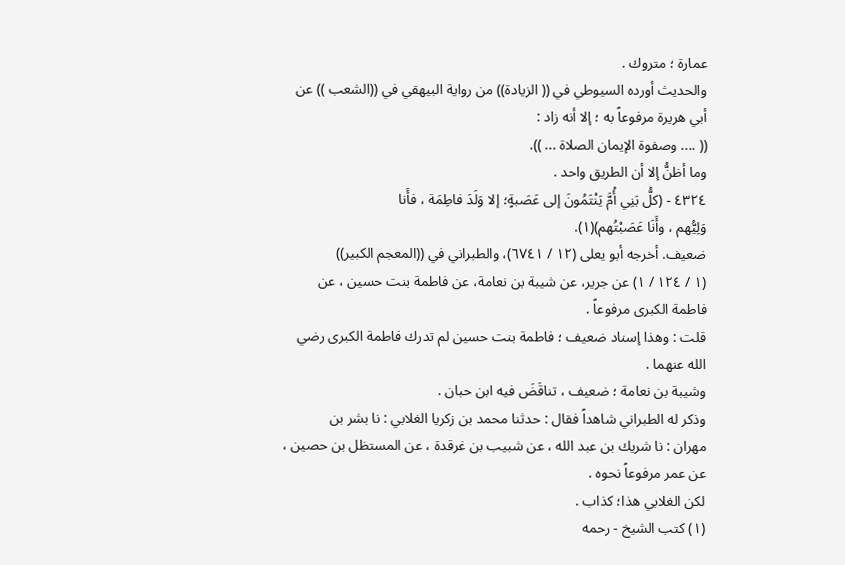عمارة ؛ متروك .
والحديث أورده السيوطي في (( الزيادة)) من رواية البيهقي في ((الشعب )) عن
أبي هريرة مرفوعاً به ؛ إلا أنه زاد :
(( .... وصفوة الإيمان الصلاة ... )).
وما أظنُّ إلا أن الطريق واحد .
٤٣٢٤ - (كلُّ بَنِي أُمَّ يَنْتَمُونَ إلى عَصَبةٍ؛ إلا وَلَدَ فاطِمَة ، فأَنا
وَلِيُّهم ، وأَنَا عَصَبْتُهم)(١).
ضعيف. أخرجه أبو يعلى (١٢ / ٦٧٤١)، والطبراني في ((المعجم الكبير))
(١ / ١٢٤ / ١) عن جرير، عن شيبة بن نعامة، عن فاطمة بنت حسين ، عن
فاطمة الكبرى مرفوعاً .
قلت : وهذا إسناد ضعيف ؛ فاطمة بنت حسين لم تدرك فاطمة الكبرى رضي
الله عنهما .
وشيبة بن نعامة ؛ ضعيف ، تناقَضَ فیه ابن حبان .
وذكر له الطبراني شاهداً فقال : حدثنا محمد بن زكريا الغلابي : نا بشر بن
مهران : نا شريك بن عبد الله ، عن شبيب بن غرقدة ، عن المستظل بن حصين ،
عن عمر مرفوعاً نحوه .
لكن الغلابي هذا؛ كذاب .
(١) كتب الشيخ - رحمه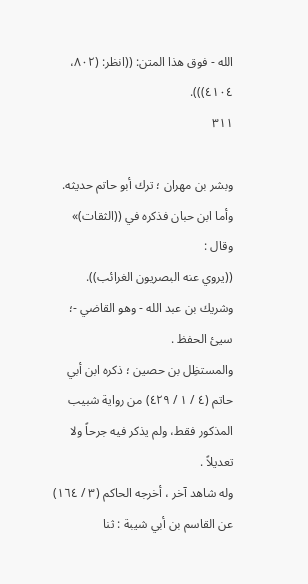الله - فوق هذا المتن: ((انظر: (٨٠٢، ٤١٠٤))).
٣١١

وبشر بن مهران ؛ ترك أبو حاتم حديثه. وأما ابن حبان فذكره في ((الثقات)»
وقال :
((يروي عنه البصريون الغرائب)).
وشريك بن عبد الله - وهو القاضي -؛ سيئ الحفظ .
والمستظِل بن حصين ؛ ذكره ابن أبي حاتم (٤ / ١ / ٤٢٩) من رواية شبيب
المذكور فقط، ولم يذكر فيه جرحاً ولا تعديلاً .
وله شاهد آخر ، أخرجه الحاكم (٣ / ١٦٤) عن القاسم بن أبي شيبة : ثنا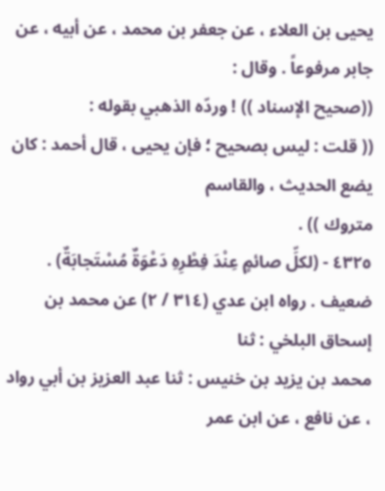يحيى بن العلاء ، عن جعفر بن محمد ، عن أبيه ، عن جابر مرفوعاً . وقال :
((صحيح الإسناد )) ! وردّه الذهبي بقوله :
(( قلت : ليس بصحيح ؛ فإن يحيى ، قال أحمد : كان يضع الحديث ، والقاسم
متروك )) .
٤٣٢٥ - (لكلِّ صائمٍ عِنْدَ فِطْرِهِ دَعْوَةٌ مُسْتَجابَةٌ) .
ضعيف . رواه ابن عدي (٣١٤ / ٢) عن محمد بن إسحاق البلخي : ثنا
محمد بن يزيد بن خنيس : ثنا عبد العزيز بن أبي رواد ، عن نافع ، عن ابن عمر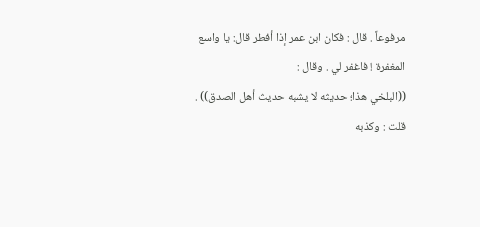مرفوعاً . قال : فكان ابن عمر إذا أفطر قال: يا واسع المغفرة ! فاغفر لي . وقال :
((البلخي هذا؛ حديثه لا يشبه حديث أهل الصدق)) .
قلت : وكذبه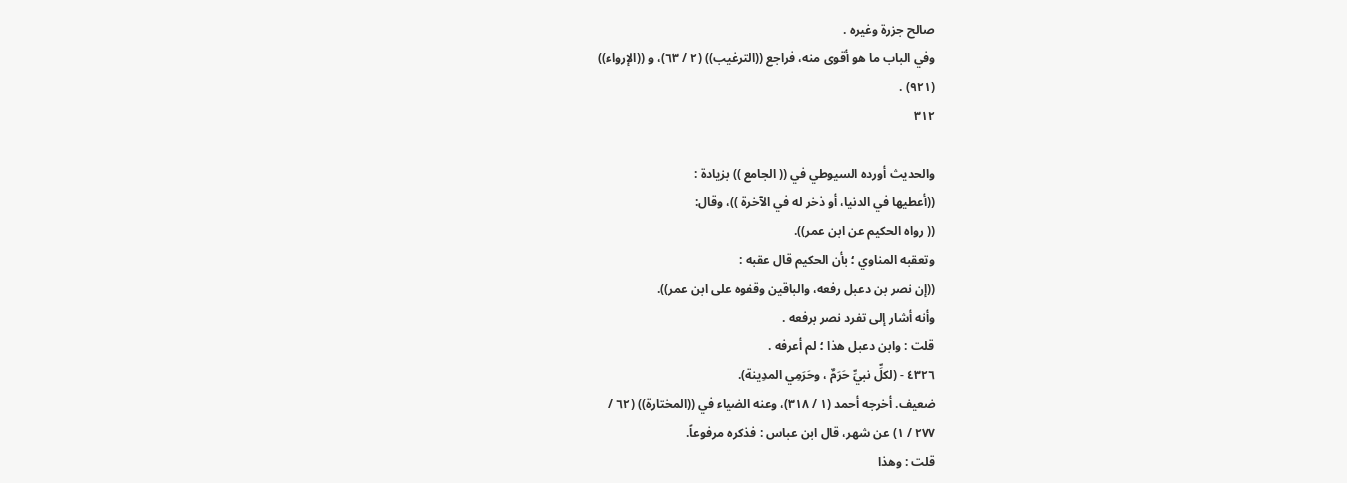صالح جزرة وغيره .
وفي الباب ما هو أقوى منه، فراجع ((الترغيب)) (٢ / ٦٣)، و ((الإرواء))
(٩٢١) .
٣١٢

والحديث أورده السيوطي في (( الجامع )) بزيادة :
((أعطيها في الدنيا، أو ذخر له في الآخرة ))، وقال:
(( رواه الحكيم عن ابن عمر)).
وتعقبه المناوي ؛ بأن الحكيم قال عقبه :
((إن نصر بن دعبل رفعه، والباقين وقفوه على ابن عمر)).
وأنه أشار إلى تفرد نصر برفعه .
قلت : وابن دعبل هذا ؛ لم أعرفه .
٤٣٢٦ - (لكلِّ نبيِّ حَرَمٌ ، وحَرَمِي المدِينة).
ضعيف. أخرجه أحمد (١ / ٣١٨)، وعنه الضياء في ((المختارة)) (٦٢ /
٢٧٧ / ١) عن شهر، قال ابن عباس : فذكره مرفوعاً.
قلت : وهذا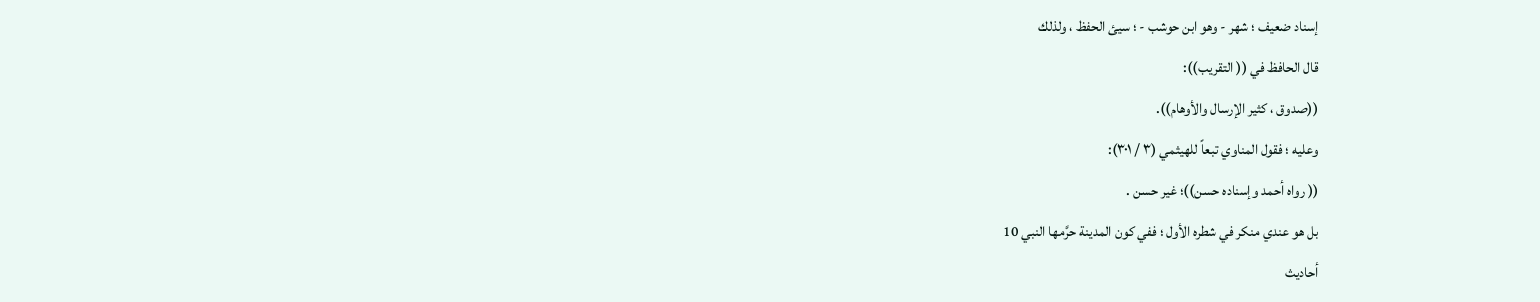إسناد ضعيف ؛ شهر - وهو ابن حوشب - ؛ سيئ الحفظ ، ولذلك
قال الحافظ في (( التقريب)):
((صدوق ، كثير الإرسال والأوهام)).
وعليه ؛ فقول المناوي تبعاً للهيثمي (٣ / ٣٠١):
(( رواه أحمد وإسناده حسن))؛ غیر حسن .
بل هو عندي منكر في شطره الأول ؛ ففي كون المدينة حرَّمها النبي 10
أحاديث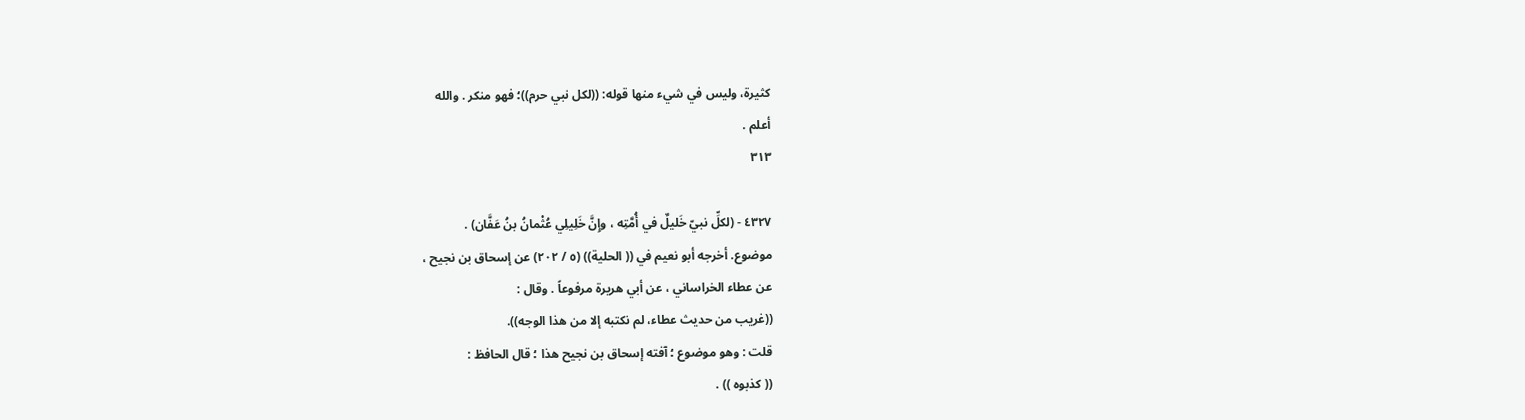كثيرة، وليس في شيء منها قوله: ((لكل نبي حرم))؛ فهو منكر . والله
أعلم .
٣١٣

٤٣٢٧ - (لكلِّ نبيّ خَليلٌ في أُمَّتِه ، وإِنَّ خَلِيلِي عُثْمانُ بنُ عَفَّان) .
موضوع. أخرجه أبو نعيم في (( الحلية)) (٥ / ٢٠٢) عن إسحاق بن نجيح ،
عن عطاء الخراساني ، عن أبي هريرة مرفوعاً . وقال :
((غريب من حديث عطاء، لم نكتبه إلا من هذا الوجه)).
قلت : وهو موضوع ؛ آفته إسحاق بن نجيح هذا ؛ قال الحافظ :
(( كذبوه )) .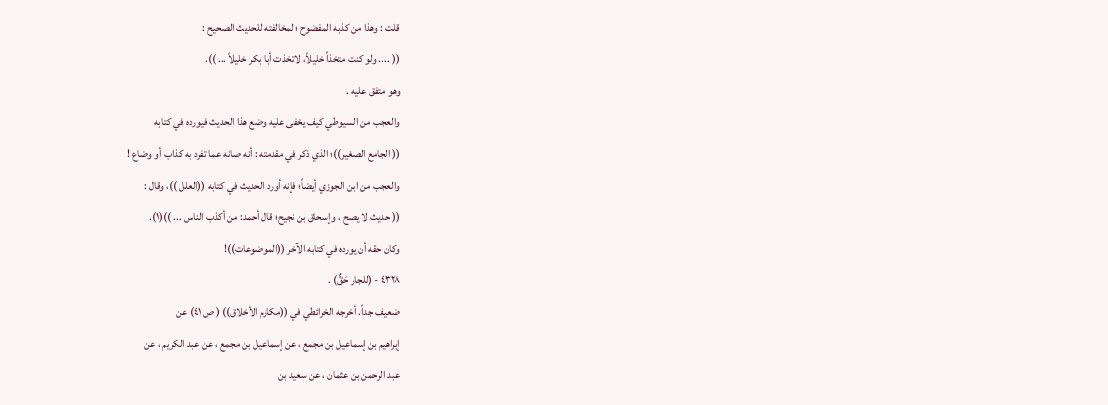قلت : وهذا من كذبه المفضوح ؛ لمخالفته للحديث الصحيح :
(( .... ولو كنت متخذاً خليلاً، لاتخذت أبا بكر خليلاً ... )).
وهو متفق عليه .
والعجب من السيوطي كيف يخفى عليه وضع هذا الحديث فيورده في كتابه
(( الجامع الصغير))؛ الذي ذكر في مقدمته : أنه صانه عما تفرد به كذاب أو وضاع !
والعجب من ابن الجوزي أيضاً؛ فإنه أورد الحديث في كتابه ((العلل ))، وقال :
(( حديث لا يصح ، وإسحاق بن نجيح؛ قال أحمد: من أكذب الناس ... ))(١).
وكان حقه أن يورده في كتابه الآخر ((الموضوعات))!
٤٣٢٨ - (للجار حَقٌّ) .
ضعيف جداً. أخرجه الخرائطي في ((مكارم الأخلاق)) ( ص ٤١) عن
إبراهيم بن إسماعيل بن مجمع ، عن إسماعيل بن مجمع ، عن عبد الكريم ، عن
عبد الرحمن بن عثمان ، عن سعيد بن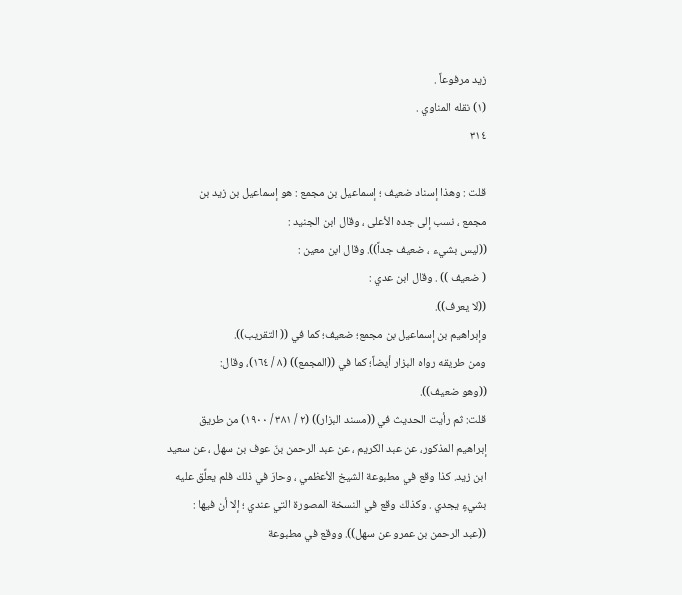زيد مرفوعاً .
(١) نقله المناوي .
٣١٤

قلت : وهذا إسناد ضعيف ؛ إسماعيل بن مجمع : هو إسماعيل بن زيد بن
مجمع ، نسب إلى جده الأعلى ، وقال ابن الجنيد :
((ليس بشيء ، ضعيف جداً)). وقال ابن معين :
( ضعيف )) . وقال ابن عدي :
((لا يعرف)).
وإبراهيم بن إسماعيل بن مجمع؛ ضعيف؛ كما في (( التقريب)).
ومن طريقه رواه البزار أيضاً؛ كما في ((المجمع)) (٨ / ١٦٤)، وقال:
((وهو ضعيف)).
قلت: ثم رأيت الحديث في ((مسند البزار)) (٢ / ٣٨١ / ١٩٠٠) من طريق
إبراهيم المذكور، عن عبد الكريم ، عن عبد الرحمن بنّ عوف بن سهل ، عن سعيد
ابن زيد. کذا وقع في مطبوعة الشيخ الأعظمي ، وحارَ في ذلك فلم يعلِّق عليه
بشيءٍ يجدي . وكذلك وقع في النسخة المصورة التي عندي ؛ إلا أن فيها :
((عبد الرحمن بن عمرو عن سهل)). ووقع في مطبوعة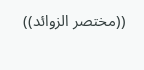((مختصر الزوائد))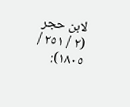لابن حجر (٢ / ٢٥١ / ١٨٠٥):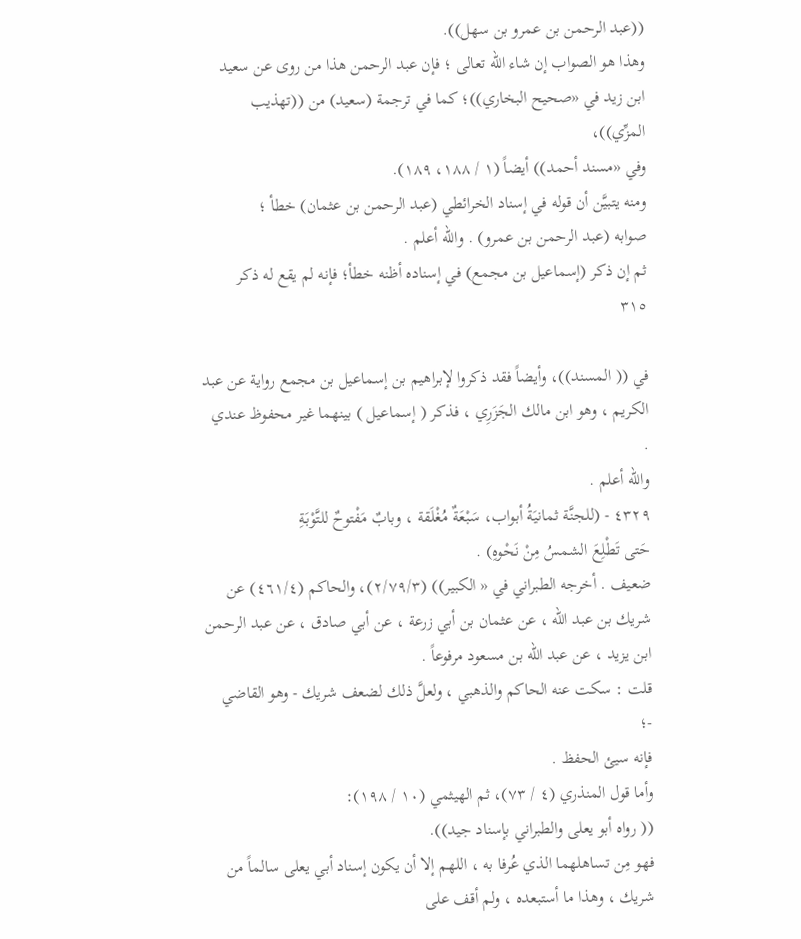((عبد الرحمن بن عمرو بن سهل)).
وهذا هو الصواب إن شاء الله تعالى ؛ فإن عبد الرحمن هذا من روى عن سعيد
ابن زيد في «صحيح البخاري))؛ كما في ترجمة (سعيد) من ((تهذيب المزِّي))،
وفي «مسند أحمد)) أيضاً (١ / ١٨٨، ١٨٩).
ومنه يتبيَّن أن قوله في إسناد الخرائطي (عبد الرحمن بن عثمان) خطأ ؛
صوابه (عبد الرحمن بن عمرو) . والله أعلم .
ثم إن ذكر (إسماعيل بن مجمع) في إسناده أظنه خطأ؛ فإنه لم يقع له ذكر
٣١٥

في (( المسند))، وأيضاً فقد ذكروا لإبراهيم بن إسماعيل بن مجمع رواية عن عبد
الكريم ، وهو ابن مالك الجَزَرِي ، فذكر ( إسماعيل ) بينهما غير محفوظ عندي .
والله أعلم .
٤٣٢٩ - (للجنَّة ثمانيَةُ أبواب، سَبْعَةٌ مُغْلَقة ، وبابٌ مَفْتوحٌ للتَّوْبَةِ
حَتى تَطْلِعَ الشمسُ مِنْ نَحْوهِ) .
ضعيف . أخرجه الطبراني في « الكبير)) (٢/٧٩/٣)، والحاكم (٤٦١/٤) عن
شريك بن عبد الله ، عن عثمان بن أبي زرعة ، عن أبي صادق ، عن عبد الرحمن
ابن يزيد ، عن عبد الله بن مسعود مرفوعاً .
قلت : سكت عنه الحاكم والذهبي ، ولعلَّ ذلك لضعف شريك - وهو القاضي -؛
فإنه سيئ الحفظ .
وأما قول المنذري (٤ / ٧٣)، ثم الهيثمي (١٠ / ١٩٨):
(( رواه أبو يعلى والطبراني بإسناد جيد)).
فهو مِن تساهلهما الذي عُرفا به ، اللهم إلا أن يكون إسناد أبي يعلى سالماً من
شريك ، وهذا ما أستبعده ، ولم أقف على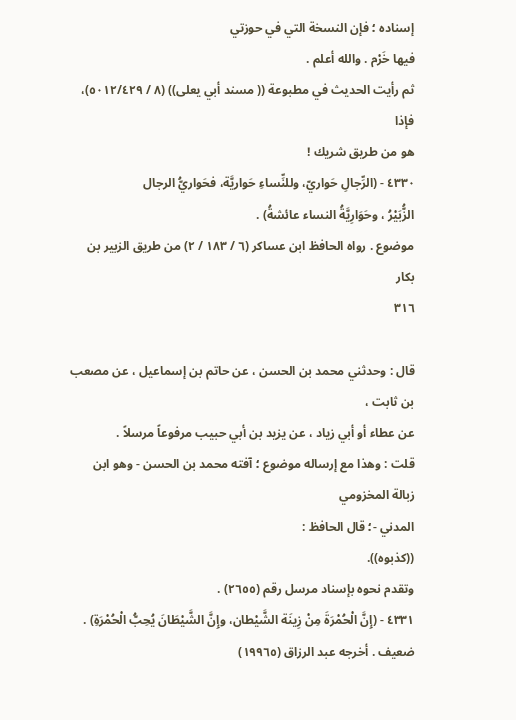إسناده ؛ فإن النسخة التي في حوزتي
فيها خَرْم . والله أعلم .
ثم رأيت الحديث في مطبوعة (( مسند أبي يعلى)) (٨ / ٥٠١٢/٤٢٩)، فإذا
هو من طريق شريك !
٤٣٣٠ - (الرِّجالِ حَواريّ، وللنِّساءِ حَواريَّة، فحَواريُّ الرجال
الزُّبَيْرُ ، وحَوَارِيَّةُ النساء عائشةُ) .
موضوع . رواه الحافظ ابن عساكر (٦ / ١٨٣ / ٢) من طريق الزبير بن بكار
٣١٦

قال : وحدثني محمد بن الحسن ، عن حاتم بن إسماعيل ، عن مصعب بن ثابت ،
عن عطاء أو أبي زياد ، عن يزيد بن أبي حبيب مرفوعاً مرسلاً .
قلت : وهذا مع إرساله موضوع ؛ آفته محمد بن الحسن - وهو ابن زبالة المخزومي
المدني -؛ قال الحافظ :
((كذبوه)).
وتقدم نحوه بإسناد مرسل رقم (٢٦٥٥) .
٤٣٣١ - (إِنَّ الْحُمْرَةَ مِنْ زِينَة الشَّيْطان، وإِنَّ الشَّيْطَانَ يُحِبُّ الْحُمْرَةِ) .
ضعيف . أخرجه عبد الرزاق (١٩٩٦٥)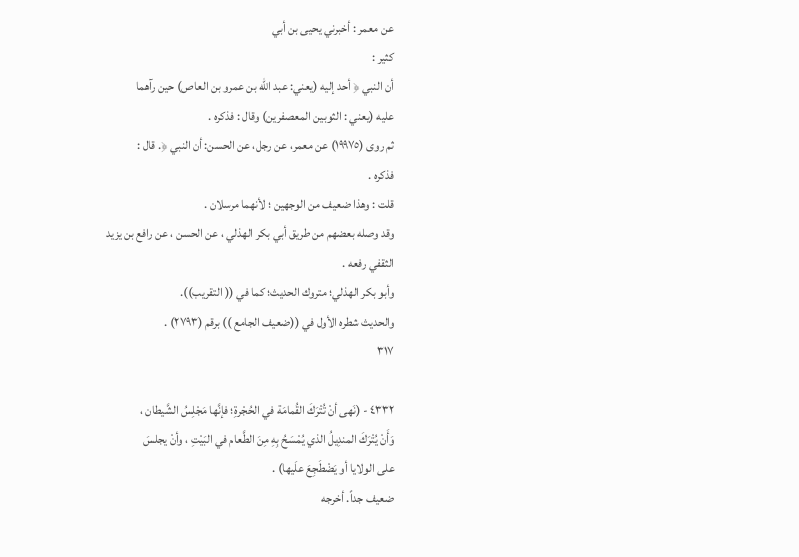عن معمر : أخبرني يحيى بن أبي
کثیر :
أن النبي ﴿ أحد إليه (يعني: عبد الله بن عمرو بن العاص) حين رآهما
عليه (يعني : الثوبين المعصفرين) وقال : فذكره .
ثم روى (١٩٩٧٥) عن معمر، عن رجل، عن الحسن: أن النبي ﴿. قال :
فذكره .
قلت : وهذا ضعيف من الوجهين ؛ لأنهما مرسلان .
وقد وصله بعضهم من طريق أبي بكر الهذلي ، عن الحسن ، عن رافع بن يزيد
الثقفي رفعه .
وأبو بكر الهذلي؛ متروك الحديث؛ كما في (( التقريب)).
والحديث شطره الأول في ((ضعيف الجامع )) برقم (٢٧٩٣) .
٣١٧

٤٣٣٢ - (نَهى أنْ تُتْرَكَ القُمامَة في الحُجْرةِ؛ فإنَّها مَجْلِسُ الشَّيطان ،
وَأَنْ يُتْرَكَ المندِيلُ الذي يُمْسَحُ بِهِ مِنَ الطَّعام في البَيْتِ ، وأنْ يجلسَ
على الولايا أو يَضْطَجِعَ علَيها) .
ضعيف جداً. أخرجه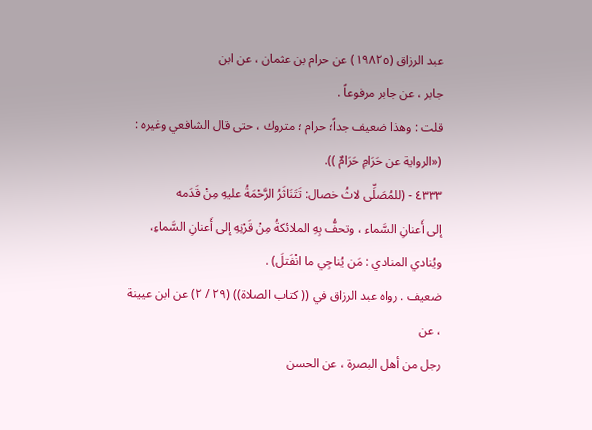عبد الرزاق (١٩٨٢٥) عن حرام بن عثمان ، عن ابن
جابر ، عن جابر مرفوعاً .
قلت : وهذا ضعيف جداً؛ حرام ؛ متروك ، حتى قال الشافعي وغيره :
(«الرواية عن حَرَامِ حَرَامٌ )).
٤٣٣٣ - (للمُصَلِّى لاثُ خصال: تَتَنَاثَرُ الرَّحْمَةُ عليهِ مِنْ قَدَمه
إلى أَعنانِ السَّماء ، وتحفُّ بِهِ الملائكةُ مِنْ قَرْنِهِ إلى أَعنانِ السَّماءِ،
ويُنادي المنادي : مَن يُناجِي ما انْفَتلَ) .
ضعيف . رواه عبد الرزاق في (( كتاب الصلاة)) (٢٩ / ٢) عن ابن عيينة ، عن
رجل من أهل البصرة ، عن الحسن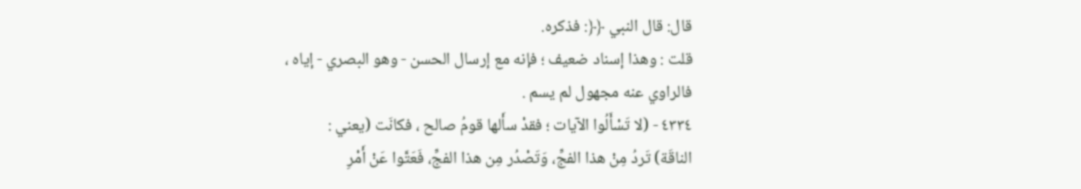قال: قال النبي ﴿﴿: فذكره.
قلت : وهذا إسناد ضعيف ؛ فإنه مع إرسال الحسن - وهو البصري - إياه ،
فالراوي عنه مجهول لم يسم .
٤٣٣٤ - (لا تَسْأَلُوا الآيات ؛ فقدْ سأَلها قومُ صالح ، فكانَت (يعني :
الناقَة) تَردُ مِنْ هذا الفجِّ، وَتَصْدُر مِن هذا الفجِّ، فَعَتَّوا عَنْ أَمْرِ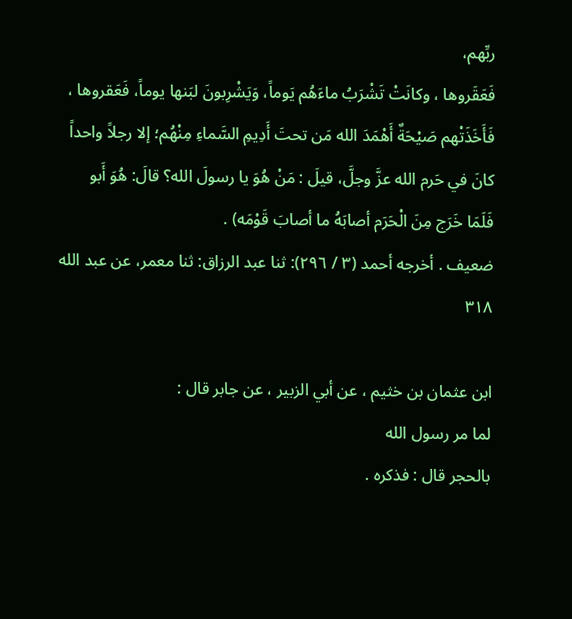ربِّهم،
فَعَقَروها ، وكانَتْ تَشْرَبُ ماءَهُم يَوماً، وَيَشْرِبونَ لبَنها يوماً، فَعَقروها ،
فَأَخَذَتْهم صَيْحَةٌ أَهْمَدَ الله مَن تحتَ أَدِيمِ السَّماءِ مِنْهُم؛ إلا رجلاً واحداً
كانَ في حَرم الله عزَّ وجلَّ، قيلَ : مَنْ هُوَ يا رسولَ الله؟ قالَ: هُوَ أَبو
فَلَمَا خَرَج مِنَ الْحَرَم أصابَهُ ما أصابَ قَوْمَه) .
ضعيف . أخرجه أحمد (٣ / ٢٩٦): ثنا عبد الرزاق: ثنا معمر، عن عبد الله
٣١٨

ابن عثمان بن خثيم ، عن أبي الزبير ، عن جابر قال :
لما مر رسول الله
بالحجر قال : فذكره .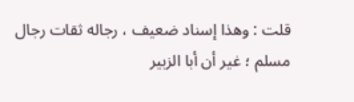قلت : وهذا إسناد ضعيف ، رجاله ثقات رجال مسلم ؛ غير أن أبا الزبير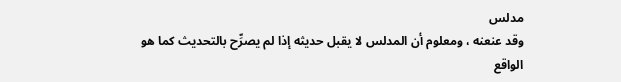مدلس
وقد عنعنه ، ومعلوم أن المدلس لا يقبل حديثه إذا لم يصرِّح بالتحديث كما هو
الواقع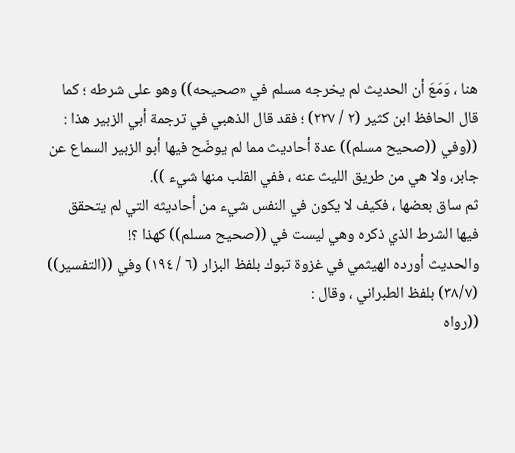هنا ، وَمَعَ أن الحديث لم يخرجه مسلم في «صحيحه)) وهو على شرطه ؛ كما
قال الحافظ ابن كثير (٢ / ٢٢٧) ؛ فقد قال الذهبي في ترجمة أبي الزبير هذا :
((وفي ((صحيح مسلم)) عدة أحاديث مما لم يوضّح فيها أبو الزبير السماع عن
جابر، ولا هي من طريق الليث عنه ، ففي القلب منها شيء )).
ثم ساق بعضها ، فكيف لا يكون في النفس شيء من أحاديثه التي لم يتحقق
فيها الشرط الذي ذكره وهي ليست في ((صحيح مسلم)) كهذا ؟!
والحديث أورده الهيثمي في غزوة تبوك بلفظ البزار (٦ / ١٩٤) وفي ((التفسير))
(٣٨/٧) بلفظ الطبراني ، وقال :
((رواه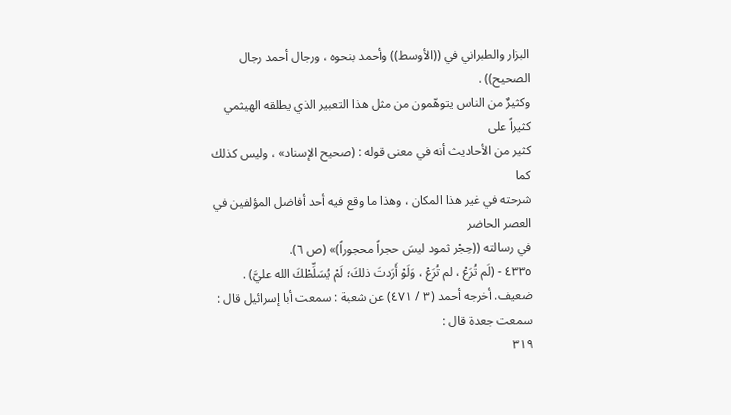البزار والطبراني في ((الأوسط)) وأحمد بنحوه ، ورجال أحمد رجال
الصحيح)) .
وكثيرٌ من الناس يتوهّمون من مثل هذا التعبير الذي يطلقه الهيثمي كثيراً على
کثیر من الأحاديث أنه في معنى قوله : (صحيح الإسناد» ، ولیس کذلك كما
شرحته في غير هذا المكان ، وهذا ما وقع فيه أحد أفاضل المؤلفين في العصر الحاضر
في رسالته ((حِجْر ثمود ليسَ حجراً محجوراً)» (ص ٦).
٤٣٣٥ - (لَم تُرَعْ ، لم تُرَعْ ، وَلَوْ أَرَدتَ ذلكَ؛ لَمْ يُسَلِّطْكَ الله عليَّ) .
ضعيف. أخرجه أحمد (٣ / ٤٧١) عن شعبة : سمعت أبا إسرائيل قال :
سمعت جعدة قال :
٣١٩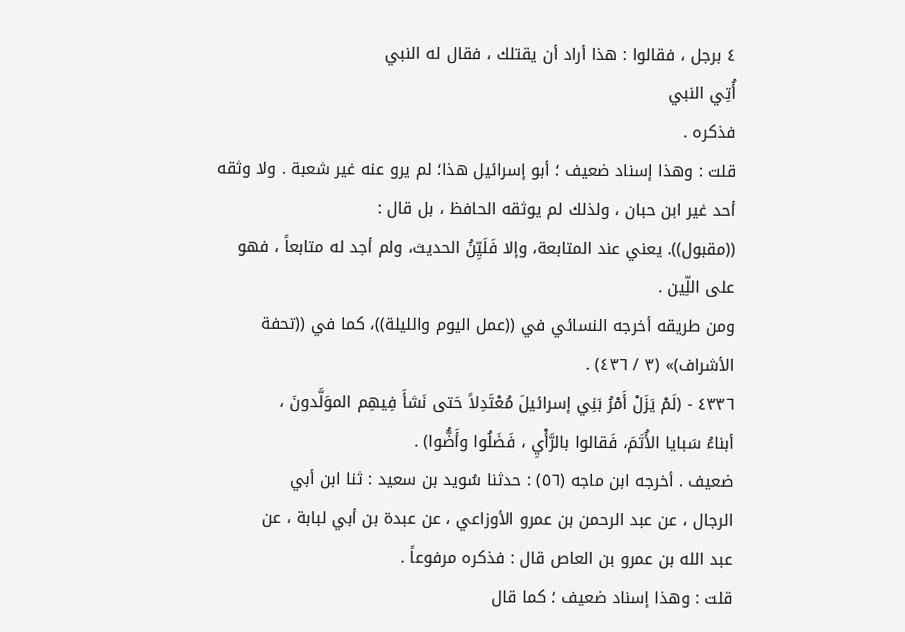٤ برجل ، فقالوا : هذا أراد أن يقتلك ، فقال له النبي
أُتِي النبي
فذكره .
قلت : وهذا إسناد ضعيف ؛ أبو إسرائيل هذا؛ لم يرو عنه غير شعبة . ولا وثقه
أحد غير ابن حبان ، ولذلك لم يوثقه الحافظ ، بل قال :
((مقبول)). يعني عند المتابعة، وإلا فَلَيِّنُ الحديث، ولم أجد له متابعاً ، فهو
على اللِّين .
ومن طريقه أخرجه النسائي في ((عمل اليوم والليلة))، كما في ((تحفة
الأشراف)» (٣ / ٤٣٦) .
٤٣٣٦ - (لَمْ يَزَلْ أَمْرُ بَنِي إسرائيلَ مُعْتَدِلاً حَتى نَشأَ فِيهِم الموَلَّدونَ ،
أبناءُ سَبايا الأُتَمَ، فَقالوا بالرَّأْيِ ، فَضَلُوا وأَضُّوا) .
ضعيف . أخرجه ابن ماجه (٥٦) : حدثنا سُويد بن سعيد : ثنا ابن أبي
الرجال ، عن عبد الرحمن بن عمرو الأوزاعي ، عن عبدة بن أبي لبابة ، عن
عبد الله بن عمرو بن العاص قال : فذكره مرفوعاً .
قلت : وهذا إسناد ضعيف ؛ كما قال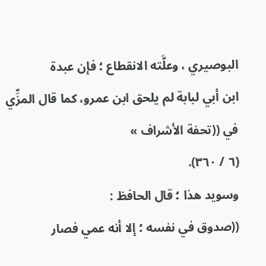البوصيري ، وعلَّته الانقطاع ؛ فإن عبدة
ابن أبي لبابة لم يلحق ابن عمرو، كما قال المزِّي في ((تحفة الأشراف »
(٦ / ٣٦٠).
وسويد هذا ؛ قال الحافظ :
((صدوق في نفسه ؛ إلا أنه عمي فصار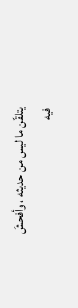يتلقّن ما ليس من حديثه ، وأفحشَ
فيه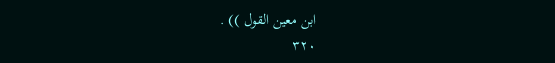ابن معين القول )) .
٣٢٠